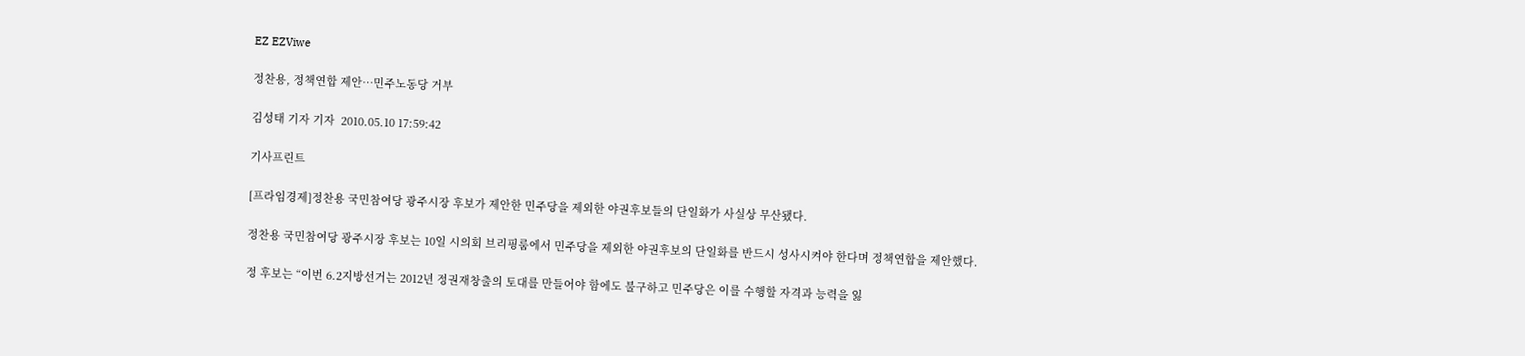EZ EZViwe

정찬용, 정책연합 제안…민주노동당 거부

김성태 기자 기자  2010.05.10 17:59:42

기사프린트

[프라임경제]정찬용 국민참여당 광주시장 후보가 제안한 민주당을 제외한 야권후보들의 단일화가 사실상 무산됐다.

정찬용 국민참여당 광주시장 후보는 10일 시의회 브리핑룸에서 민주당을 제외한 야권후보의 단일화를 반드시 성사시켜야 한다며 정책연합을 제안했다.

정 후보는 “이번 6.2지방선거는 2012년 정권재창출의 토대를 만들어야 함에도 불구하고 민주당은 이를 수행할 자격과 능력을 잃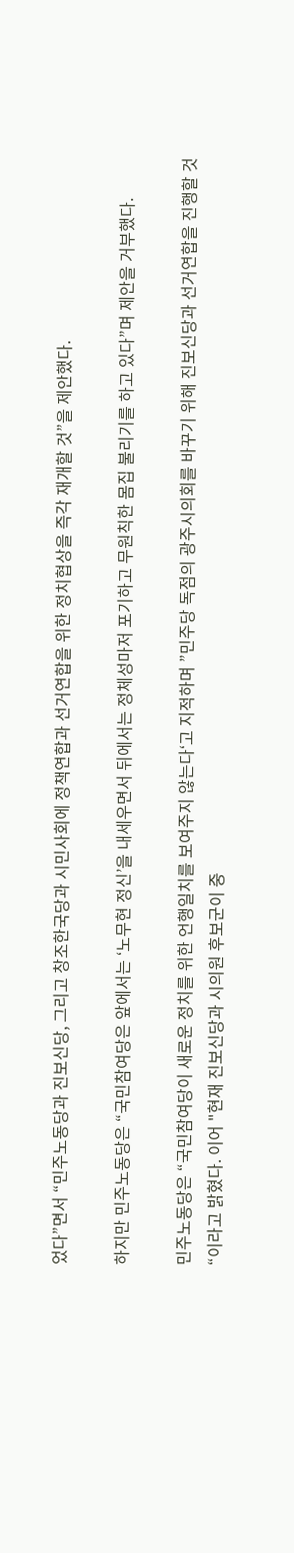었다”면서 “민주노동당과 진보신당, 그리고 창조한국당과 시민사회에 정책연합과 선거연합을 위한 정치협상을 즉각 재개할 것”을 제안했다.

하지만 민주노동당은 “국민참여당은 앞에서는 ‘노무현 정신’을 내세우면서 뒤에서는 정체성마저 포기하고 무원칙한 몸집 불리기를 하고 있다”며 제안을 거부했다.

민주노동당은 “국민참여당이 새로운 정치를 위한 언행일치를 보여주지 않는다‘고 지적하며 ”민주당 독점의 광주시의회를 바꾸기 위해 진보신당과 선거연합을 진행할 것“이라고 밝혔다. 이어 "현재 진보신당과 시의원 후보군이 중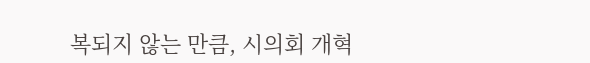복되지 않는 만큼, 시의회 개혁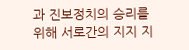과 진보정치의 승리를 위해 서로간의 지지 지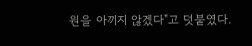원을 아끼지 않겠다"고 덧붙였다.